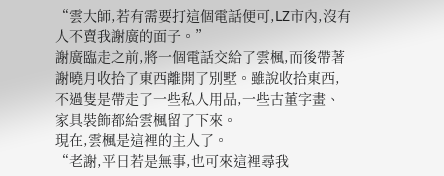“雲大師,若有需要打這個電話便可,LZ市內,沒有人不賣我謝廣的面子。”
謝廣臨走之前,將一個電話交給了雲楓,而後帶著謝曉月收拾了東西離開了別墅。雖說收拾東西,不過隻是帶走了一些私人用品,一些古董字畫、家具裝飾都給雲楓留了下來。
現在,雲楓是這裡的主人了。
“老謝,平日若是無事,也可來這裡尋我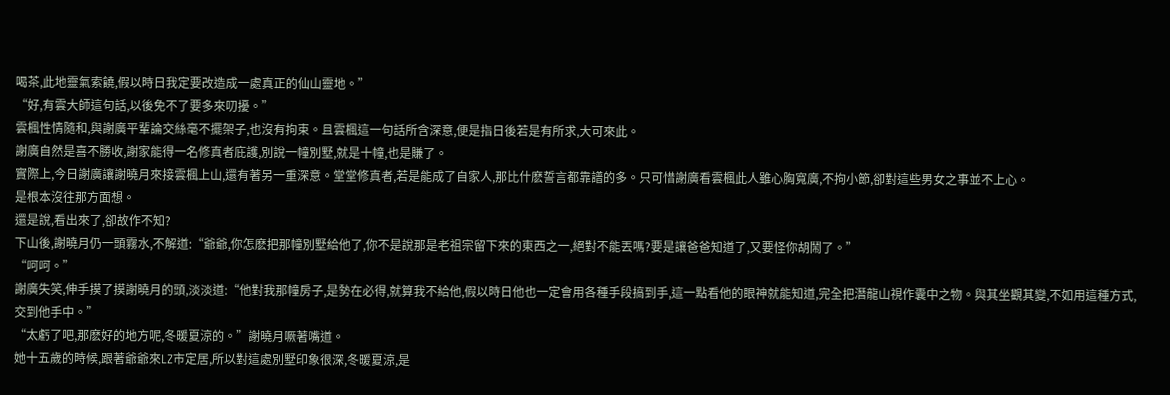喝茶,此地靈氣索饒,假以時日我定要改造成一處真正的仙山靈地。”
“好,有雲大師這句話,以後免不了要多來叨擾。”
雲楓性情隨和,與謝廣平輩論交絲毫不擺架子,也沒有拘束。且雲楓這一句話所含深意,便是指日後若是有所求,大可來此。
謝廣自然是喜不勝收,謝家能得一名修真者庇護,別說一幢別墅,就是十幢,也是賺了。
實際上,今日謝廣讓謝曉月來接雲楓上山,還有著另一重深意。堂堂修真者,若是能成了自家人,那比什麽誓言都靠譜的多。只可惜謝廣看雲楓此人雖心胸寬廣,不拘小節,卻對這些男女之事並不上心。
是根本沒往那方面想。
還是說,看出來了,卻故作不知?
下山後,謝曉月仍一頭霧水,不解道:“爺爺,你怎麽把那幢別墅給他了,你不是說那是老祖宗留下來的東西之一,絕對不能丟嗎?要是讓爸爸知道了,又要怪你胡鬧了。”
“呵呵。”
謝廣失笑,伸手摸了摸謝曉月的頭,淡淡道:“他對我那幢房子,是勢在必得,就算我不給他,假以時日他也一定會用各種手段搞到手,這一點看他的眼神就能知道,完全把潛龍山視作囊中之物。與其坐觀其變,不如用這種方式,交到他手中。”
“太虧了吧,那麽好的地方呢,冬暖夏涼的。”謝曉月噘著嘴道。
她十五歲的時候,跟著爺爺來LZ市定居,所以對這處別墅印象很深,冬暖夏涼,是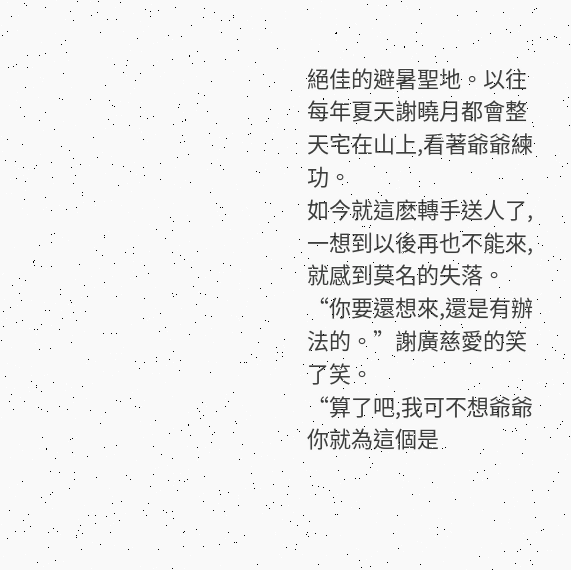絕佳的避暑聖地。以往每年夏天謝曉月都會整天宅在山上,看著爺爺練功。
如今就這麽轉手送人了,一想到以後再也不能來,就感到莫名的失落。
“你要還想來,還是有辦法的。”謝廣慈愛的笑了笑。
“算了吧,我可不想爺爺你就為這個是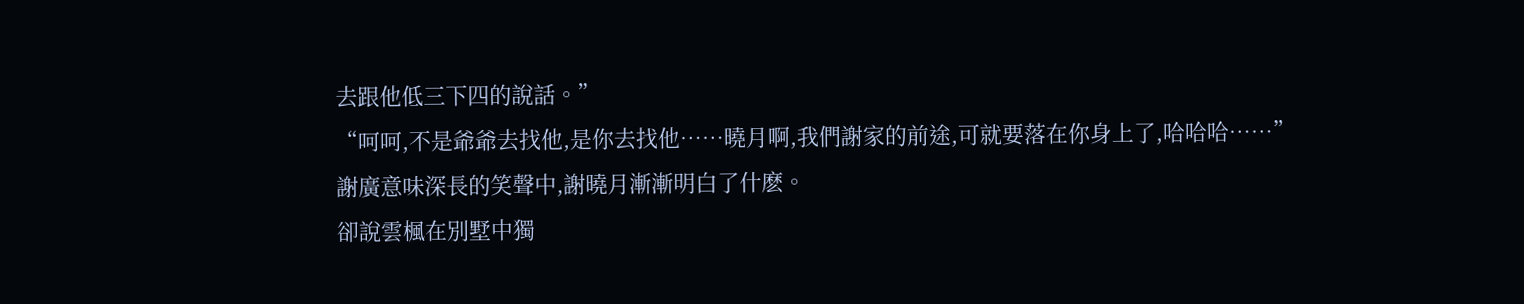去跟他低三下四的說話。”
“呵呵,不是爺爺去找他,是你去找他……曉月啊,我們謝家的前途,可就要落在你身上了,哈哈哈……”
謝廣意味深長的笑聲中,謝曉月漸漸明白了什麽。
卻說雲楓在別墅中獨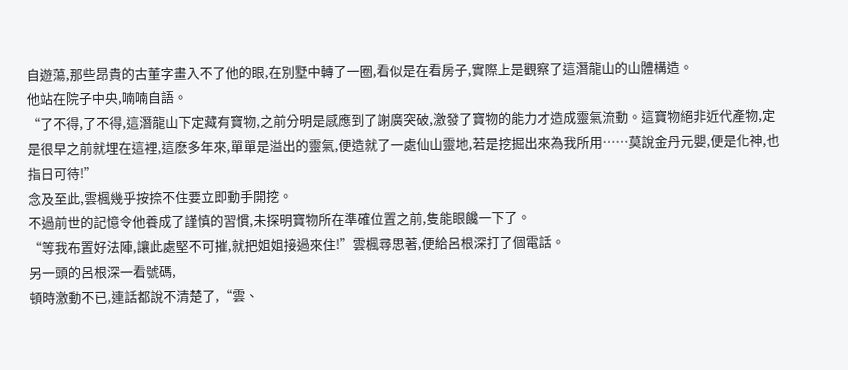自遊蕩,那些昂貴的古董字畫入不了他的眼,在別墅中轉了一圈,看似是在看房子,實際上是觀察了這潛龍山的山體構造。
他站在院子中央,喃喃自語。
“了不得,了不得,這潛龍山下定藏有寶物,之前分明是感應到了謝廣突破,激發了寶物的能力才造成靈氣流動。這寶物絕非近代產物,定是很早之前就埋在這裡,這麽多年來,單單是溢出的靈氣,便造就了一處仙山靈地,若是挖掘出來為我所用……莫說金丹元嬰,便是化神,也指日可待!”
念及至此,雲楓幾乎按捺不住要立即動手開挖。
不過前世的記憶令他養成了謹慎的習慣,未探明寶物所在準確位置之前,隻能眼饞一下了。
“等我布置好法陣,讓此處堅不可摧,就把姐姐接過來住!”雲楓尋思著,便給呂根深打了個電話。
另一頭的呂根深一看號碼,
頓時激動不已,連話都說不清楚了,“雲、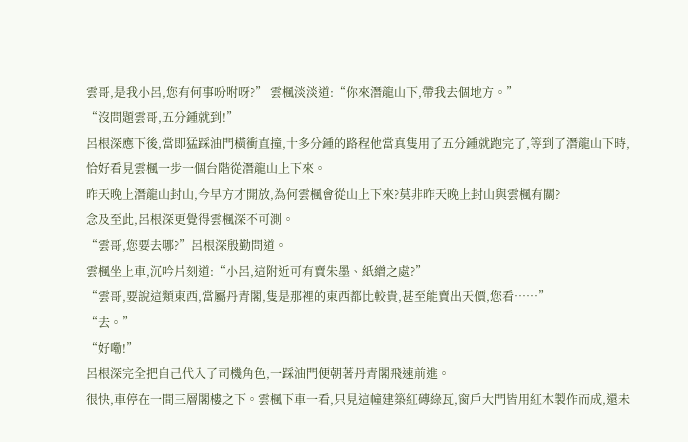雲哥,是我小呂,您有何事吩咐呀?” 雲楓淡淡道:“你來潛龍山下,帶我去個地方。”
“沒問題雲哥,五分鍾就到!”
呂根深應下後,當即猛踩油門橫衝直撞,十多分鍾的路程他當真隻用了五分鍾就跑完了,等到了潛龍山下時,恰好看見雲楓一步一個台階從潛龍山上下來。
昨天晚上潛龍山封山,今早方才開放,為何雲楓會從山上下來?莫非昨天晚上封山與雲楓有關?
念及至此,呂根深更覺得雲楓深不可測。
“雲哥,您要去哪?”呂根深殷勤問道。
雲楓坐上車,沉吟片刻道:“小呂,這附近可有賣朱墨、紙繒之處?”
“雲哥,要說這類東西,當屬丹青閣,隻是那裡的東西都比較貴,甚至能賣出天價,您看……”
“去。”
“好嘞!”
呂根深完全把自己代入了司機角色,一踩油門便朝著丹青閣飛速前進。
很快,車停在一間三層閣樓之下。雲楓下車一看,只見這幢建築紅磚綠瓦,窗戶大門皆用紅木製作而成,還未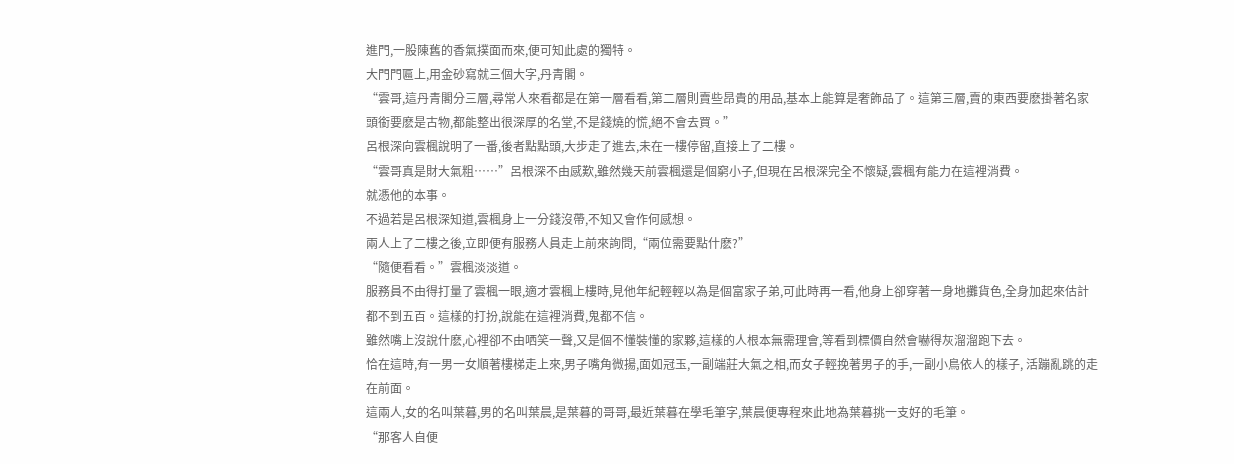進門,一股陳舊的香氣撲面而來,便可知此處的獨特。
大門門匾上,用金砂寫就三個大字,丹青閣。
“雲哥,這丹青閣分三層,尋常人來看都是在第一層看看,第二層則賣些昂貴的用品,基本上能算是奢飾品了。這第三層,賣的東西要麽掛著名家頭銜要麽是古物,都能整出很深厚的名堂,不是錢燒的慌,絕不會去買。”
呂根深向雲楓說明了一番,後者點點頭,大步走了進去,未在一樓停留,直接上了二樓。
“雲哥真是財大氣粗……”呂根深不由感歎,雖然幾天前雲楓還是個窮小子,但現在呂根深完全不懷疑,雲楓有能力在這裡消費。
就憑他的本事。
不過若是呂根深知道,雲楓身上一分錢沒帶,不知又會作何感想。
兩人上了二樓之後,立即便有服務人員走上前來詢問,“兩位需要點什麽?”
“隨便看看。”雲楓淡淡道。
服務員不由得打量了雲楓一眼,適才雲楓上樓時,見他年紀輕輕以為是個富家子弟,可此時再一看,他身上卻穿著一身地攤貨色,全身加起來估計都不到五百。這樣的打扮,說能在這裡消費,鬼都不信。
雖然嘴上沒說什麽,心裡卻不由哂笑一聲,又是個不懂裝懂的家夥,這樣的人根本無需理會,等看到標價自然會嚇得灰溜溜跑下去。
恰在這時,有一男一女順著樓梯走上來,男子嘴角微揚,面如冠玉,一副端莊大氣之相,而女子輕挽著男子的手,一副小鳥依人的樣子, 活蹦亂跳的走在前面。
這兩人,女的名叫葉暮,男的名叫葉晨,是葉暮的哥哥,最近葉暮在學毛筆字,葉晨便專程來此地為葉暮挑一支好的毛筆。
“那客人自便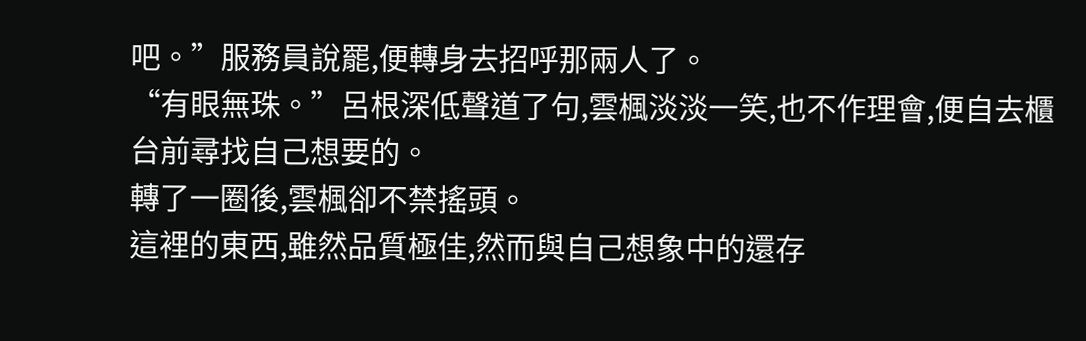吧。”服務員說罷,便轉身去招呼那兩人了。
“有眼無珠。”呂根深低聲道了句,雲楓淡淡一笑,也不作理會,便自去櫃台前尋找自己想要的。
轉了一圈後,雲楓卻不禁搖頭。
這裡的東西,雖然品質極佳,然而與自己想象中的還存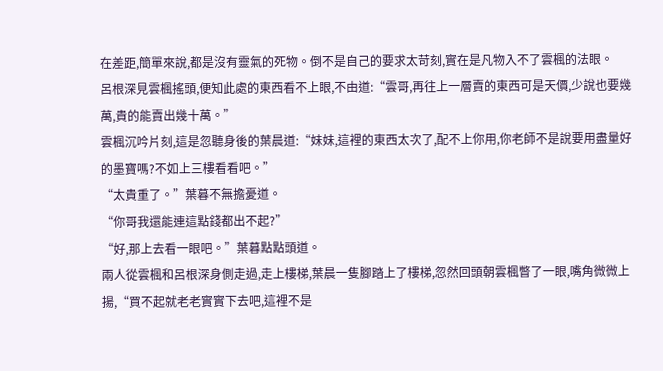在差距,簡單來說,都是沒有靈氣的死物。倒不是自己的要求太苛刻,實在是凡物入不了雲楓的法眼。
呂根深見雲楓搖頭,便知此處的東西看不上眼,不由道:“雲哥,再往上一層賣的東西可是天價,少說也要幾萬,貴的能賣出幾十萬。”
雲楓沉吟片刻,這是忽聽身後的葉晨道:“妹妹,這裡的東西太次了,配不上你用,你老師不是說要用盡量好的墨寶嗎?不如上三樓看看吧。”
“太貴重了。”葉暮不無擔憂道。
“你哥我還能連這點錢都出不起?”
“好,那上去看一眼吧。”葉暮點點頭道。
兩人從雲楓和呂根深身側走過,走上樓梯,葉晨一隻腳踏上了樓梯,忽然回頭朝雲楓瞥了一眼,嘴角微微上揚,“買不起就老老實實下去吧,這裡不是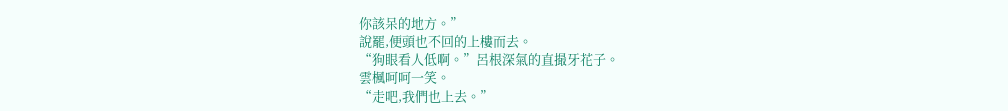你該呆的地方。”
說罷,便頭也不回的上樓而去。
“狗眼看人低啊。”呂根深氣的直撮牙花子。
雲楓呵呵一笑。
“走吧,我們也上去。”